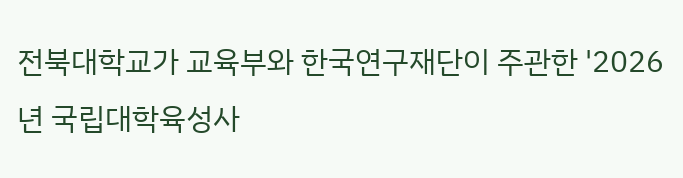전북대학교가 교육부와 한국연구재단이 주관한 '2026년 국립대학육성사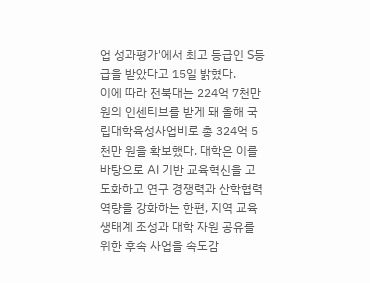업 성과평가'에서 최고 등급인 S등급을 받았다고 15일 밝혔다.
이에 따라 전북대는 224억 7천만 원의 인센티브를 받게 돼 올해 국립대학육성사업비로 총 324억 5천만 원을 확보했다. 대학은 이를 바탕으로 AI 기반 교육혁신을 고도화하고 연구 경쟁력과 산학협력 역량을 강화하는 한편, 지역 교육생태계 조성과 대학 자원 공유를 위한 후속 사업을 속도감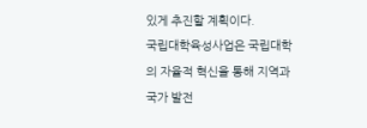있게 추진할 계획이다.
국립대학육성사업은 국립대학의 자율적 혁신을 통해 지역과 국가 발전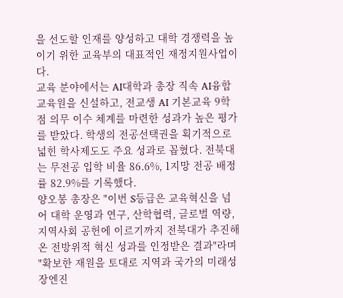을 선도할 인재를 양성하고 대학 경쟁력을 높이기 위한 교육부의 대표적인 재정지원사업이다.
교육 분야에서는 AI대학과 총장 직속 AI융합교육원을 신설하고, 전교생 AI 기본교육 9학점 의무 이수 체계를 마련한 성과가 높은 평가를 받았다. 학생의 전공선택권을 획기적으로 넓힌 학사제도도 주요 성과로 꼽혔다. 전북대는 무전공 입학 비율 86.6%, 1지망 전공 배정률 82.9%를 기록했다.
양오봉 총장은 "이번 S등급은 교육혁신을 넘어 대학 운영과 연구, 산학협력, 글로벌 역량, 지역사회 공헌에 이르기까지 전북대가 추진해 온 전방위적 혁신 성과를 인정받은 결과"라며 "확보한 재원을 토대로 지역과 국가의 미래성장엔진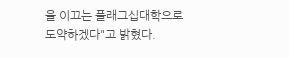을 이끄는 플래그십대학으로 도약하겠다"고 밝혔다.